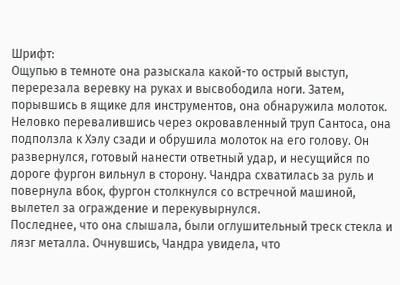Шрифт:
Ощупью в темноте она разыскала какой-то острый выступ, перерезала веревку на руках и высвободила ноги. Затем, порывшись в ящике для инструментов, она обнаружила молоток. Неловко перевалившись через окровавленный труп Сантоса, она подползла к Хэлу сзади и обрушила молоток на его голову. Он развернулся, готовый нанести ответный удар, и несущийся по дороге фургон вильнул в сторону. Чандра схватилась за руль и повернула вбок, фургон столкнулся со встречной машиной, вылетел за ограждение и перекувырнулся.
Последнее, что она слышала, были оглушительный треск стекла и лязг металла. Очнувшись, Чандра увидела, что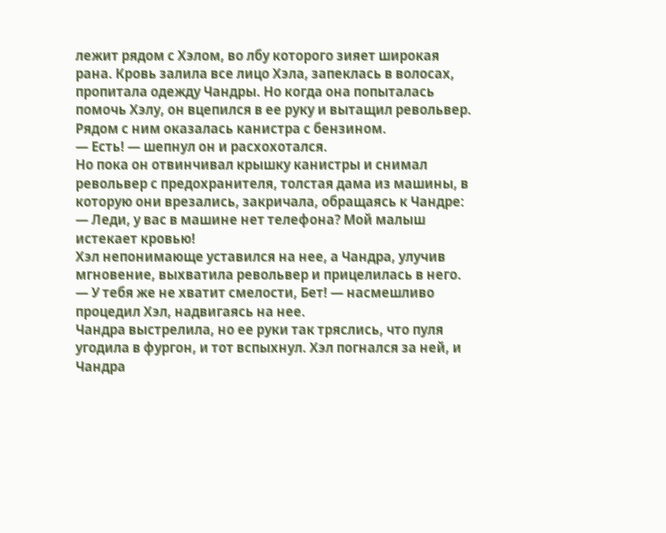лежит рядом с Хэлом, во лбу которого зияет широкая рана. Кровь залила все лицо Хэла, запеклась в волосах, пропитала одежду Чандры. Но когда она попыталась помочь Хэлу, он вцепился в ее руку и вытащил револьвер. Рядом с ним оказалась канистра с бензином.
— Есть! — шепнул он и расхохотался.
Но пока он отвинчивал крышку канистры и снимал револьвер с предохранителя, толстая дама из машины, в которую они врезались, закричала, обращаясь к Чандре:
— Леди, у вас в машине нет телефона? Мой малыш истекает кровью!
Хэл непонимающе уставился на нее, а Чандра, улучив мгновение, выхватила револьвер и прицелилась в него.
— У тебя же не хватит смелости, Бет! — насмешливо процедил Хэл, надвигаясь на нее.
Чандра выстрелила, но ее руки так тряслись, что пуля угодила в фургон, и тот вспыхнул. Хэл погнался за ней, и Чандра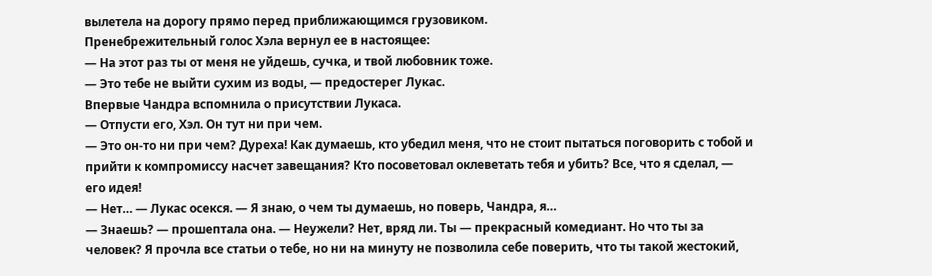вылетела на дорогу прямо перед приближающимся грузовиком.
Пренебрежительный голос Хэла вернул ее в настоящее:
— На этот раз ты от меня не уйдешь, сучка, и твой любовник тоже.
— Это тебе не выйти сухим из воды, — предостерег Лукас.
Впервые Чандра вспомнила о присутствии Лукаса.
— Отпусти его, Хэл. Он тут ни при чем.
— Это он-то ни при чем? Дуреха! Как думаешь, кто убедил меня, что не стоит пытаться поговорить с тобой и прийти к компромиссу насчет завещания? Кто посоветовал оклеветать тебя и убить? Все, что я сделал, — его идея!
— Нет… — Лукас осекся. — Я знаю, о чем ты думаешь, но поверь, Чандра, я…
— Знаешь? — прошептала она. — Неужели? Нет, вряд ли. Ты — прекрасный комедиант. Но что ты за человек? Я прочла все статьи о тебе, но ни на минуту не позволила себе поверить, что ты такой жестокий,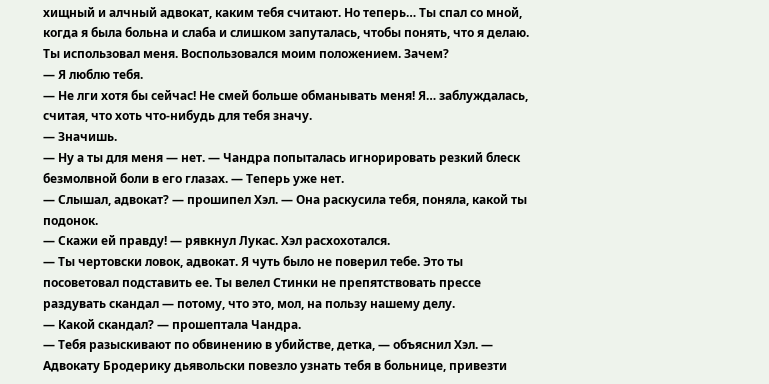хищный и алчный адвокат, каким тебя считают. Но теперь… Ты спал со мной, когда я была больна и слаба и слишком запуталась, чтобы понять, что я делаю. Ты использовал меня. Воспользовался моим положением. Зачем?
— Я люблю тебя.
— Не лги хотя бы сейчас! Не смей больше обманывать меня! Я… заблуждалась, считая, что хоть что-нибудь для тебя значу.
— Значишь.
— Ну а ты для меня — нет. — Чандра попыталась игнорировать резкий блеск безмолвной боли в его глазах. — Теперь уже нет.
— Слышал, адвокат? — прошипел Хэл. — Она раскусила тебя, поняла, какой ты подонок.
— Скажи ей правду! — рявкнул Лукас. Хэл расхохотался.
— Ты чертовски ловок, адвокат. Я чуть было не поверил тебе. Это ты посоветовал подставить ее. Ты велел Стинки не препятствовать прессе раздувать скандал — потому, что это, мол, на пользу нашему делу.
— Какой скандал? — прошептала Чандра.
— Тебя разыскивают по обвинению в убийстве, детка, — объяснил Хэл. — Адвокату Бродерику дьявольски повезло узнать тебя в больнице, привезти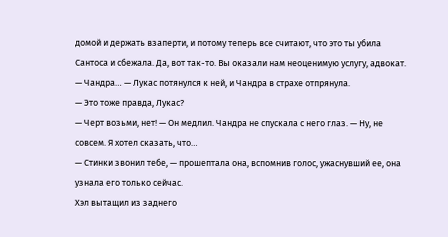домой и держать взаперти, и потому теперь все считают, что это ты убила Сантоса и сбежала. Да, вот так-то. Вы оказали нам неоценимую услугу, адвокат.
— Чандра… — Лукас потянулся к ней, и Чандра в страхе отпрянула.
— Это тоже правда, Лукас?
— Черт возьми, нет! — Он медлил. Чандра не спускала с него глаз. — Ну, не совсем. Я хотел сказать, что…
— Стинки звонил тебе, — прошептала она, вспомнив голос, ужаснувший ее, она узнала его только сейчас.
Хэл вытащил из заднего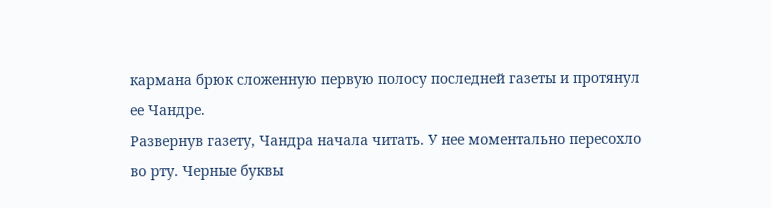кармана брюк сложенную первую полосу последней газеты и протянул ее Чандре.
Развернув газету, Чандра начала читать. У нее моментально пересохло во рту. Черные буквы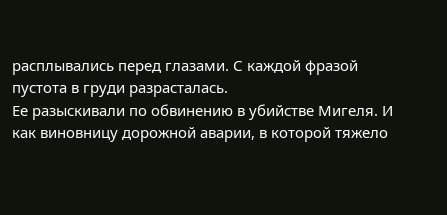расплывались перед глазами. С каждой фразой пустота в груди разрасталась.
Ее разыскивали по обвинению в убийстве Мигеля. И как виновницу дорожной аварии, в которой тяжело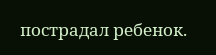пострадал ребенок.